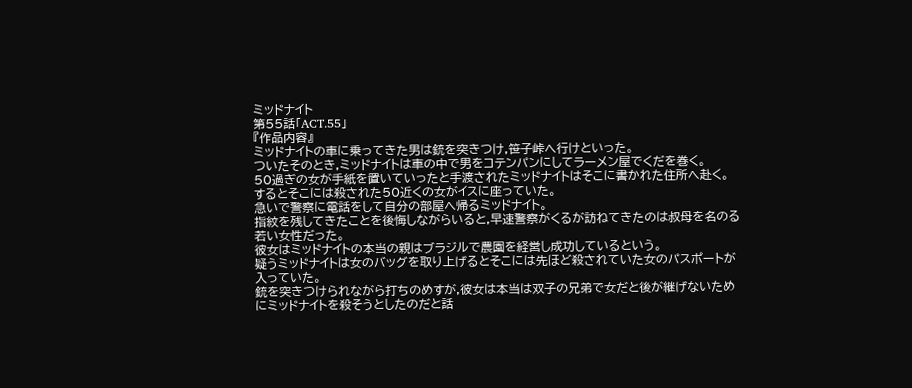ミッドナイト
第55話「ACT.55」
『作品内容』
ミッドナイトの車に乗ってきた男は銃を突きつけ,笹子峠へ行けといった。
ついたそのとき,ミッドナイトは車の中で男をコテンパンにしてラーメン屋でくだを巻く。
50過ぎの女が手紙を置いていったと手渡されたミッドナイトはそこに書かれた住所へ赴く。
するとそこには殺された50近くの女がイスに座っていた。
急いで警察に電話をして自分の部屋へ帰るミッドナイト。
指紋を残してきたことを後悔しながらいると,早速警察がくるが訪ねてきたのは叔母を名のる若い女性だった。
彼女はミッドナイトの本当の親はブラジルで農園を経営し成功しているという。
疑うミッドナイトは女のバッグを取り上げるとそこには先ほど殺されていた女のパスポートが入っていた。
銃を突きつけられながら打ちのめすが,彼女は本当は双子の兄弟で女だと後が継げないためにミッドナイトを殺そうとしたのだと話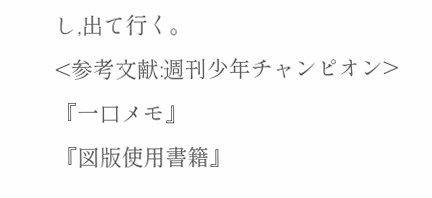し,出て行く。
<参考文献:週刊少年チャンピオン>
『一口メモ』
『図版使用書籍』